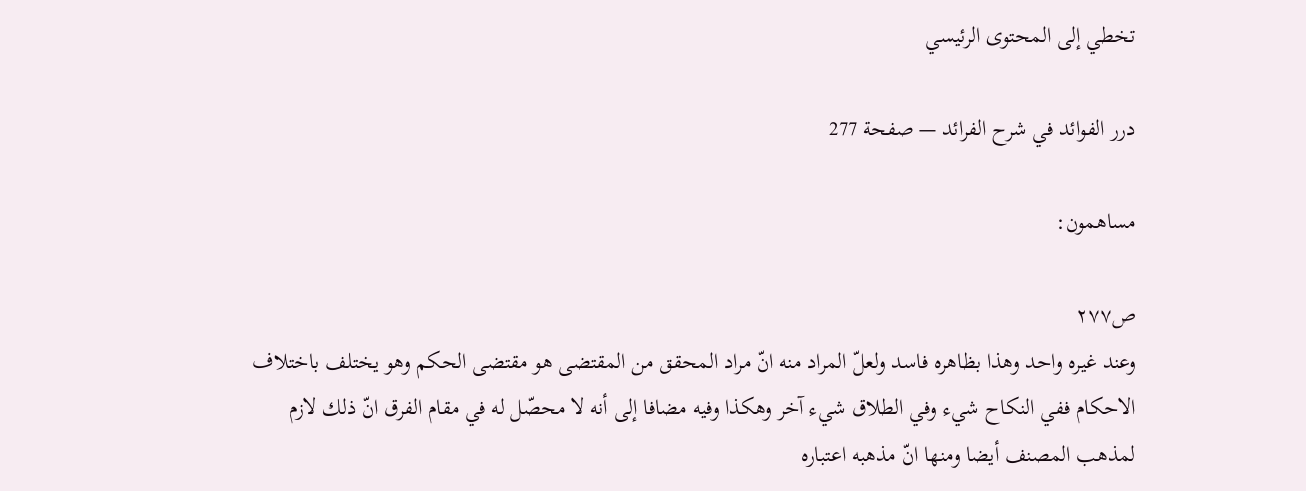تخطي إلى المحتوى الرئيسي

درر الفوائد في شرح الفرائد — صفحة 277

مساهمون:

ص٢٧٧
وعند غيره واحد وهذا بظاهره فاسد ولعلّ المراد منه انّ مراد المحقق من المقتضى هو مقتضى الحكم وهو يختلف باختلاف الاحكام ففي النكاح شيء وفي الطلاق شيء آخر وهكذا وفيه مضافا إلى أنه لا محصّل له في مقام الفرق انّ ذلك لازم لمذهب المصنف أيضا ومنها انّ مذهبه اعتباره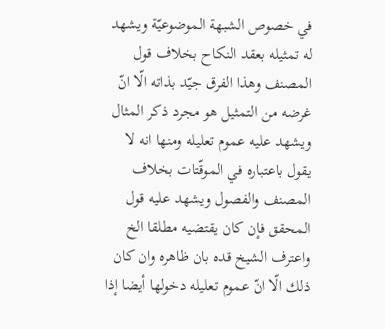في خصوص الشبهة الموضوعيّة ويشهد له تمثيله بعقد النكاح بخلاف قول المصنف وهذا الفرق جيّد بذاته الّا انّ غرضه من التمثيل هو مجرد ذكر المثال ويشهد عليه عموم تعليله ومنها انه لا يقول باعتباره في الموقّتات بخلاف المصنف والفصول ويشهد عليه قول المحقق فإن كان يقتضيه مطلقا الخ واعترف الشيخ قده بان ظاهره وان كان ذلك الّا انّ عموم تعليله دخولها أيضا إذا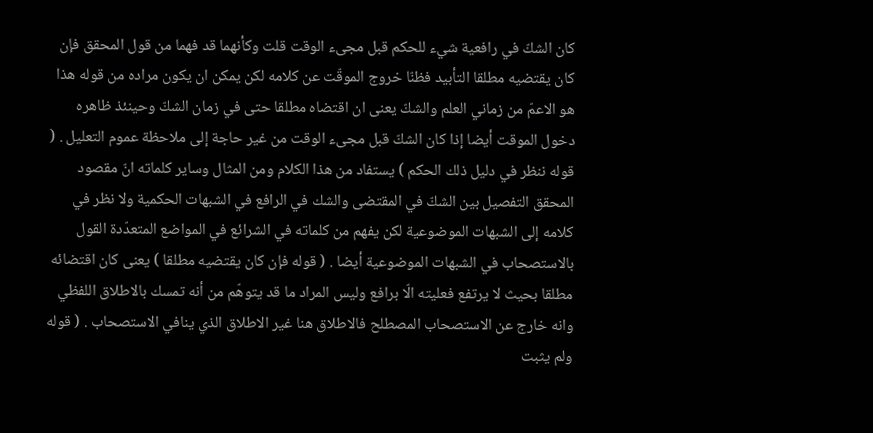كان الشكّ في رافعية شيء للحكم قبل مجىء الوقت قلت وكأنهما قد فهما من قول المحقق فإن كان يقتضيه مطلقا التأبيد فظنّا خروج الموقّت عن كلامه لكن يمكن ان يكون مراده من قوله هذا هو الاعمّ من زماني العلم والشكّ يعنى ان اقتضاه مطلقا حتى في زمان الشكّ وحينئذ ظاهره دخول الموقت أيضا إذا كان الشكّ قبل مجىء الوقت من غير حاجة إلى ملاحظة عموم التعليل . ( قوله ننظر في دليل ذلك الحكم ) يستفاد من هذا الكلام ومن المثال وساير كلماته انّ مقصود المحقق التفصيل بين الشكّ في المقتضى والشك في الرافع في الشبهات الحكمية ولا نظر في كلامه إلى الشبهات الموضوعية لكن يفهم من كلماته في الشرائع في المواضع المتعدّدة القول بالاستصحاب في الشبهات الموضوعية أيضا . ( قوله فإن كان يقتضيه مطلقا ) يعنى كان اقتضائه مطلقا بحيث لا يرتفع فعليته الّا برافع وليس المراد ما قد يتوهّم من أنه تمسك بالاطلاق اللفظي وانه خارج عن الاستصحاب المصطلح فالاطلاق هنا غير الاطلاق الذي ينافي الاستصحاب . ( قوله ولم يثبت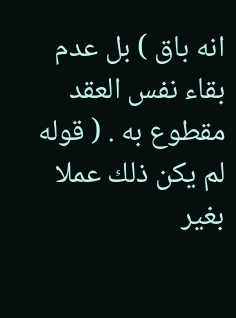انه باق ) بل عدم بقاء نفس العقد مقطوع به . ( قوله لم يكن ذلك عملا بغير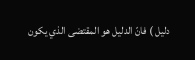دليل ) فانّ الدليل هو المقتضى الذي يكون